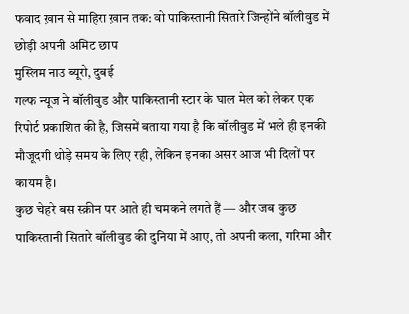फवाद ख़ान से माहिरा ख़ान तक: वो पाकिस्तानी सितारे जिन्होंने बॉलीवुड में छोड़ी अपनी अमिट छाप
मुस्लिम नाउ ब्यूरो, दुबई
गल्फ न्यूज ने बॉलीवुड और पाकिस्तानी स्टार के घाल मेल को लेकर एक रिपोर्ट प्रकाशित की है, जिसमें बताया गया है कि बॉलीवुड में भले ही इनकी मौजूदगी थोड़े समय के लिए रही, लेकिन इनका असर आज भी दिलों पर कायम है।
कुछ चेहरे बस स्क्रीन पर आते ही चमकने लगते हैं — और जब कुछ पाकिस्तानी सितारे बॉलीवुड की दुनिया में आए, तो अपनी कला, गरिमा और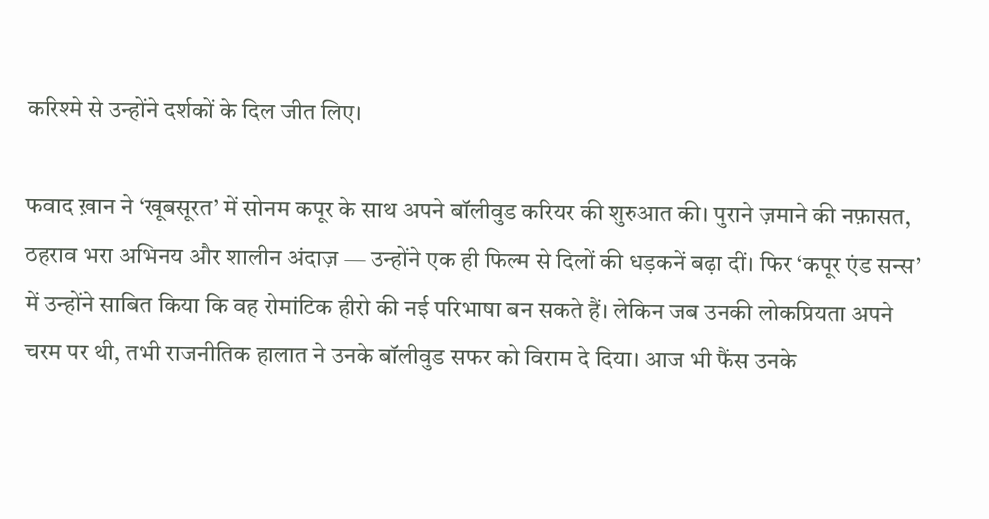करिश्मे से उन्होंने दर्शकों के दिल जीत लिए।

फवाद ख़ान ने ‘खूबसूरत’ में सोनम कपूर के साथ अपने बॉलीवुड करियर की शुरुआत की। पुराने ज़माने की नफ़ासत, ठहराव भरा अभिनय और शालीन अंदाज़ — उन्होंने एक ही फिल्म से दिलों की धड़कनें बढ़ा दीं। फिर ‘कपूर एंड सन्स’ में उन्होंने साबित किया कि वह रोमांटिक हीरो की नई परिभाषा बन सकते हैं। लेकिन जब उनकी लोकप्रियता अपने चरम पर थी, तभी राजनीतिक हालात ने उनके बॉलीवुड सफर को विराम दे दिया। आज भी फैंस उनके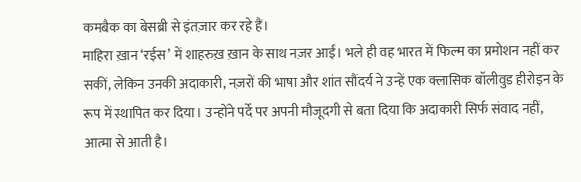कमबैक का बेसब्री से इंतज़ार कर रहे हैं।
माहिरा ख़ान ‘रईस’ में शाहरुख़ ख़ान के साथ नज़र आईं। भले ही वह भारत में फिल्म का प्रमोशन नहीं कर सकीं, लेकिन उनकी अदाकारी, नज़रों की भाषा और शांत सौंदर्य ने उन्हें एक क्लासिक बॉलीवुड हीरोइन के रूप में स्थापित कर दिया। उन्होंने पर्दे पर अपनी मौजूदगी से बता दिया कि अदाकारी सिर्फ संवाद नहीं, आत्मा से आती है।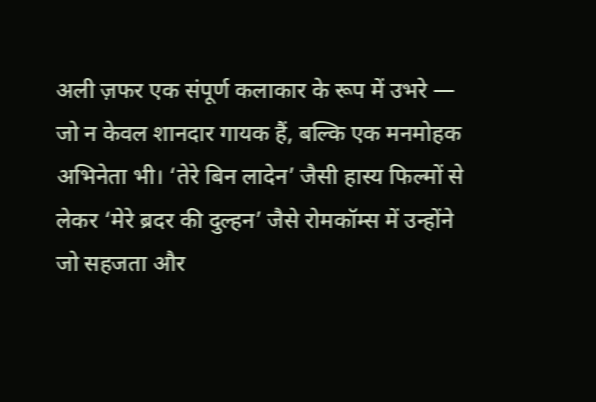अली ज़फर एक संपूर्ण कलाकार के रूप में उभरे — जो न केवल शानदार गायक हैं, बल्कि एक मनमोहक अभिनेता भी। ‘तेरे बिन लादेन’ जैसी हास्य फिल्मों से लेकर ‘मेरे ब्रदर की दुल्हन’ जैसे रोमकॉम्स में उन्होंने जो सहजता और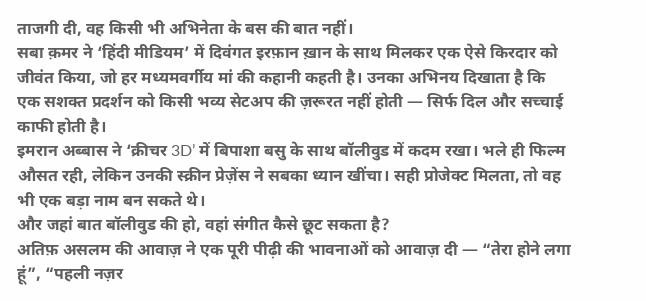ताजगी दी, वह किसी भी अभिनेता के बस की बात नहीं।
सबा क़मर ने ‘हिंदी मीडियम’ में दिवंगत इरफ़ान ख़ान के साथ मिलकर एक ऐसे किरदार को जीवंत किया, जो हर मध्यमवर्गीय मां की कहानी कहती है। उनका अभिनय दिखाता है कि एक सशक्त प्रदर्शन को किसी भव्य सेटअप की ज़रूरत नहीं होती — सिर्फ दिल और सच्चाई काफी होती है।
इमरान अब्बास ने ‘क्रीचर 3D’ में बिपाशा बसु के साथ बॉलीवुड में कदम रखा। भले ही फिल्म औसत रही, लेकिन उनकी स्क्रीन प्रेज़ेंस ने सबका ध्यान खींचा। सही प्रोजेक्ट मिलता, तो वह भी एक बड़ा नाम बन सकते थे।
और जहां बात बॉलीवुड की हो, वहां संगीत कैसे छूट सकता है?
अतिफ़ असलम की आवाज़ ने एक पूरी पीढ़ी की भावनाओं को आवाज़ दी — “तेरा होने लगा हूं”, “पहली नज़र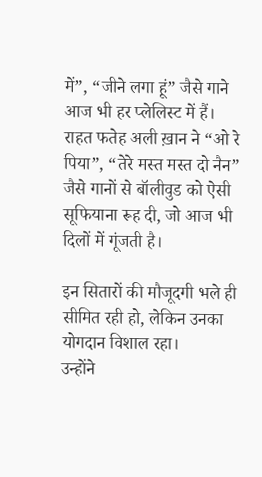में”, “जीने लगा हूं” जैसे गाने आज भी हर प्लेलिस्ट में हैं।
राहत फतेह अली ख़ान ने “ओ रे पिया”, “तेरे मस्त मस्त दो नैन” जैसे गानों से बॉलीवुड को ऐसी सूफियाना रूह दी, जो आज भी दिलों में गूंजती है।

इन सितारों की मौजूदगी भले ही सीमित रही हो, लेकिन उनका योगदान विशाल रहा।
उन्होंने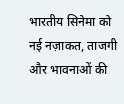भारतीय सिनेमा को नई नज़ाकत, ताजगी और भावनाओं की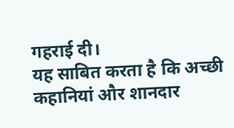गहराई दी।
यह साबित करता है कि अच्छी कहानियां और शानदार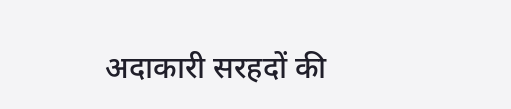अदाकारी सरहदों की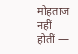मोहताज नहीं होतीं —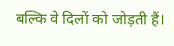बल्कि वे दिलों को जोड़ती हैं।